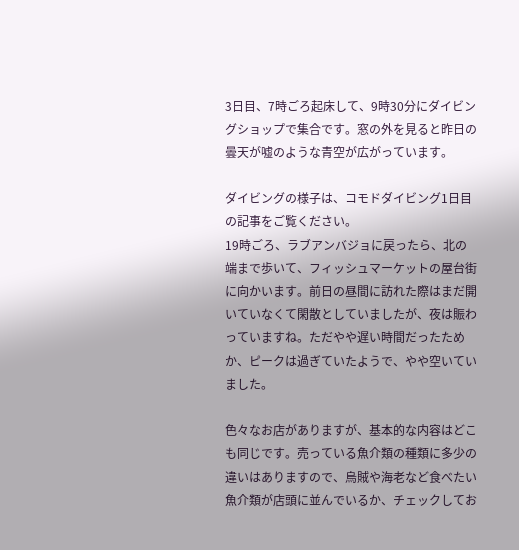3日目、7時ごろ起床して、9時30分にダイビングショップで集合です。窓の外を見ると昨日の曇天が嘘のような青空が広がっています。

ダイビングの様子は、コモドダイビング1日目の記事をご覧ください。
19時ごろ、ラブアンバジョに戻ったら、北の端まで歩いて、フィッシュマーケットの屋台街に向かいます。前日の昼間に訪れた際はまだ開いていなくて閑散としていましたが、夜は賑わっていますね。ただやや遅い時間だったためか、ピークは過ぎていたようで、やや空いていました。

色々なお店がありますが、基本的な内容はどこも同じです。売っている魚介類の種類に多少の違いはありますので、烏賊や海老など食べたい魚介類が店頭に並んでいるか、チェックしてお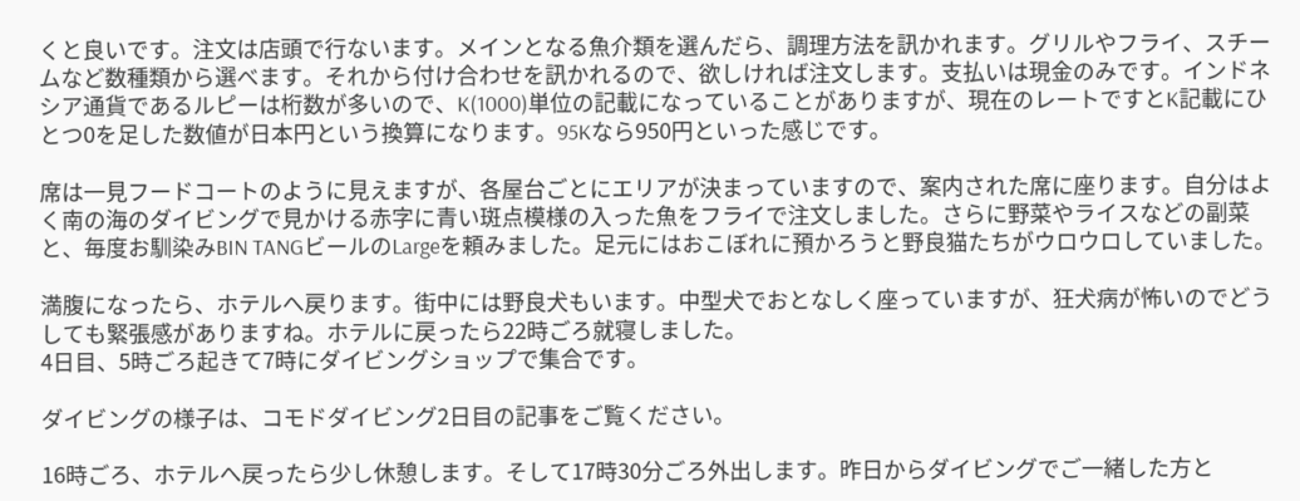くと良いです。注文は店頭で行ないます。メインとなる魚介類を選んだら、調理方法を訊かれます。グリルやフライ、スチームなど数種類から選べます。それから付け合わせを訊かれるので、欲しければ注文します。支払いは現金のみです。インドネシア通貨であるルピーは桁数が多いので、K(1000)単位の記載になっていることがありますが、現在のレートですとK記載にひとつ0を足した数値が日本円という換算になります。95Kなら950円といった感じです。

席は一見フードコートのように見えますが、各屋台ごとにエリアが決まっていますので、案内された席に座ります。自分はよく南の海のダイビングで見かける赤字に青い斑点模様の入った魚をフライで注文しました。さらに野菜やライスなどの副菜と、毎度お馴染みBIN TANGビールのLargeを頼みました。足元にはおこぼれに預かろうと野良猫たちがウロウロしていました。

満腹になったら、ホテルへ戻ります。街中には野良犬もいます。中型犬でおとなしく座っていますが、狂犬病が怖いのでどうしても緊張感がありますね。ホテルに戻ったら22時ごろ就寝しました。
4日目、5時ごろ起きて7時にダイビングショップで集合です。

ダイビングの様子は、コモドダイビング2日目の記事をご覧ください。

16時ごろ、ホテルへ戻ったら少し休憩します。そして17時30分ごろ外出します。昨日からダイビングでご一緒した方と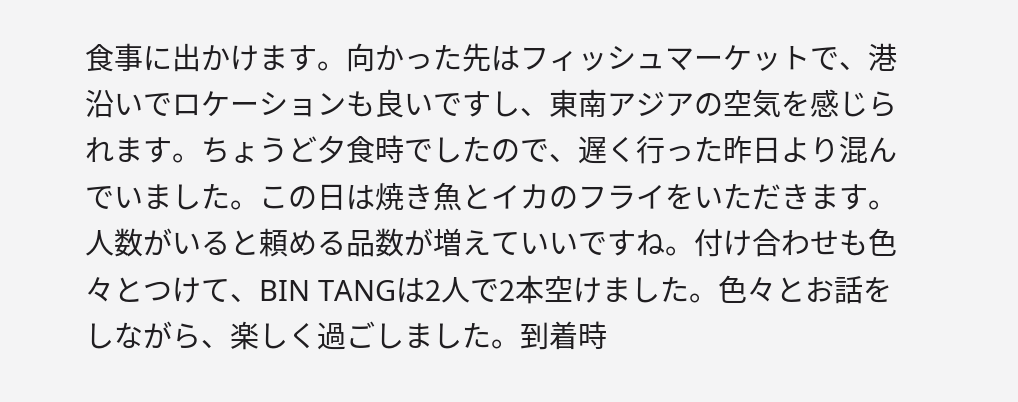食事に出かけます。向かった先はフィッシュマーケットで、港沿いでロケーションも良いですし、東南アジアの空気を感じられます。ちょうど夕食時でしたので、遅く行った昨日より混んでいました。この日は焼き魚とイカのフライをいただきます。人数がいると頼める品数が増えていいですね。付け合わせも色々とつけて、BIN TANGは2人で2本空けました。色々とお話をしながら、楽しく過ごしました。到着時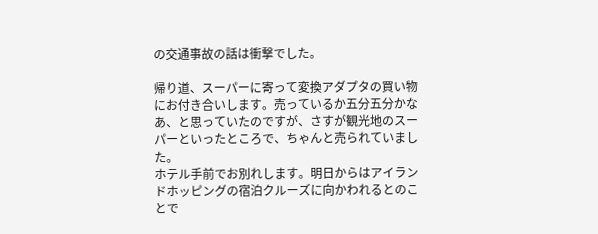の交通事故の話は衝撃でした。

帰り道、スーパーに寄って変換アダプタの買い物にお付き合いします。売っているか五分五分かなあ、と思っていたのですが、さすが観光地のスーパーといったところで、ちゃんと売られていました。
ホテル手前でお別れします。明日からはアイランドホッピングの宿泊クルーズに向かわれるとのことで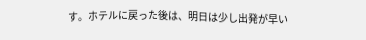す。ホテルに戻った後は、明日は少し出発が早い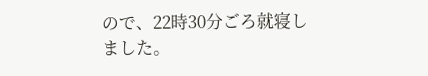ので、22時30分ごろ就寝しました。